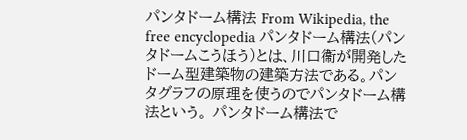パンタドーム構法 From Wikipedia, the free encyclopedia パンタドーム構法(パンタドームこうほう)とは、川口衞が開発したドーム型建築物の建築方法である。パンタグラフの原理を使うのでパンタドーム構法という。 パンタドーム構法で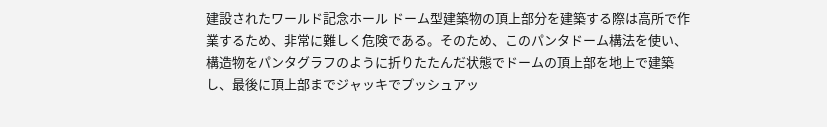建設されたワールド記念ホール ドーム型建築物の頂上部分を建築する際は高所で作業するため、非常に難しく危険である。そのため、このパンタドーム構法を使い、構造物をパンタグラフのように折りたたんだ状態でドームの頂上部を地上で建築し、最後に頂上部までジャッキでプッシュアッ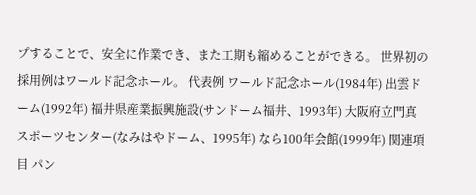プすることで、安全に作業でき、また工期も縮めることができる。 世界初の採用例はワールド記念ホール。 代表例 ワールド記念ホール(1984年) 出雲ドーム(1992年) 福井県産業振興施設(サンドーム福井、1993年) 大阪府立門真スポーツセンター(なみはやドーム、1995年) なら100年会館(1999年) 関連項目 パン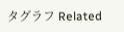タグラフ Related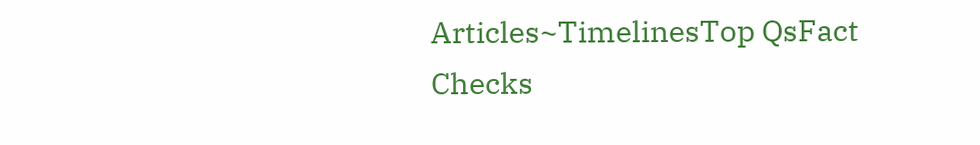Articles~TimelinesTop QsFact Checks